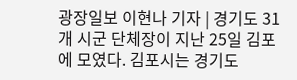광장일보 이현나 기자 | 경기도 31개 시군 단체장이 지난 25일 김포에 모였다. 김포시는 경기도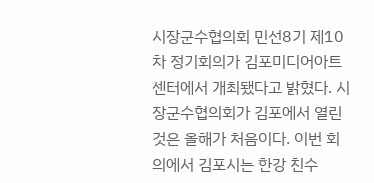시장군수협의회 민선8기 제10차 정기회의가 김포미디어아트센터에서 개최됐다고 밝혔다. 시장군수협의회가 김포에서 열린 것은 올해가 처음이다. 이번 회의에서 김포시는 한강 친수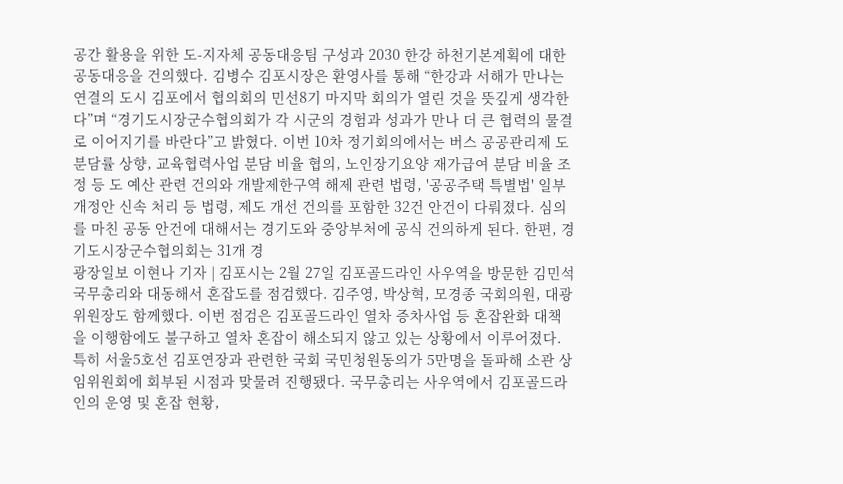공간 활용을 위한 도-지자체 공동대응팀 구성과 2030 한강 하천기본계획에 대한 공동대응을 건의했다. 김병수 김포시장은 환영사를 통해 “한강과 서해가 만나는 연결의 도시 김포에서 협의회의 민선8기 마지막 회의가 열린 것을 뜻깊게 생각한다”며 “경기도시장군수협의회가 각 시군의 경험과 성과가 만나 더 큰 협력의 물결로 이어지기를 바란다”고 밝혔다. 이번 10차 정기회의에서는 버스 공공관리제 도 분담률 상향, 교육협력사업 분담 비율 협의, 노인장기요양 재가급여 분담 비율 조정 등 도 예산 관련 건의와 개발제한구역 해제 관련 법령, '공공주택 특별법' 일부개정안 신속 처리 등 법령, 제도 개선 건의를 포함한 32건 안건이 다뤄졌다. 심의를 마친 공동 안건에 대해서는 경기도와 중앙부처에 공식 건의하게 된다. 한편, 경기도시장군수협의회는 31개 경
광장일보 이현나 기자 | 김포시는 2월 27일 김포골드라인 사우역을 방문한 김민석 국무총리와 대동해서 혼잡도를 점검했다. 김주영, 박상혁, 모경종 국회의원, 대광위원장도 함께했다. 이번 점검은 김포골드라인 열차 증차사업 등 혼잡완화 대책을 이행함에도 불구하고 열차 혼잡이 해소되지 않고 있는 상황에서 이루어졌다. 특히 서울5호선 김포연장과 관련한 국회 국민청원동의가 5만명을 돌파해 소관 상임위원회에 회부된 시점과 맞물려 진행됐다. 국무총리는 사우역에서 김포골드라인의 운영 및 혼잡 현황,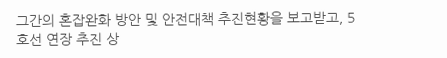그간의 혼잡완화 방안 및 안전대책 추진현황을 보고받고, 5호선 연장 추진 상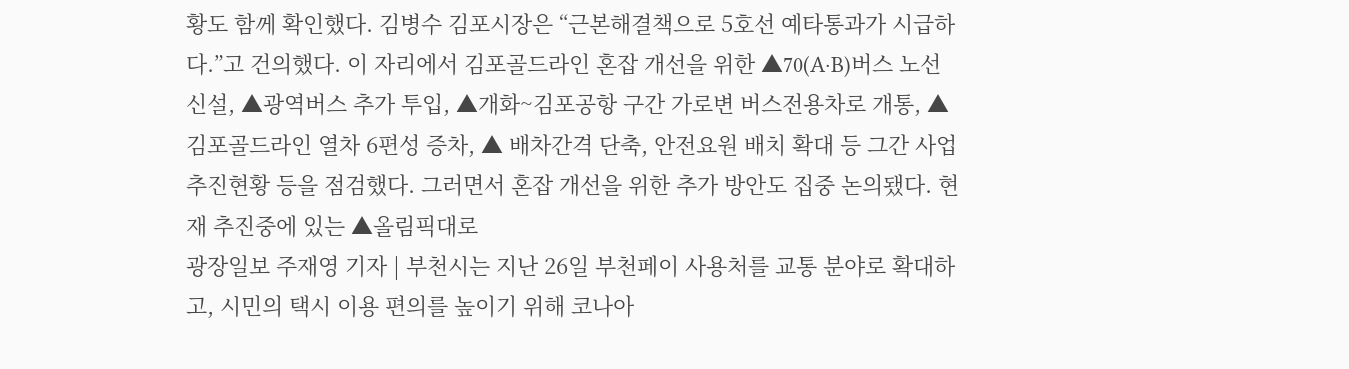황도 함께 확인했다. 김병수 김포시장은 “근본해결책으로 5호선 예타통과가 시급하다.”고 건의했다. 이 자리에서 김포골드라인 혼잡 개선을 위한 ▲70(A·B)버스 노선 신설, ▲광역버스 추가 투입, ▲개화~김포공항 구간 가로변 버스전용차로 개통, ▲ 김포골드라인 열차 6편성 증차, ▲ 배차간격 단축, 안전요원 배치 확대 등 그간 사업 추진현황 등을 점검했다. 그러면서 혼잡 개선을 위한 추가 방안도 집중 논의됐다. 현재 추진중에 있는 ▲올림픽대로
광장일보 주재영 기자 | 부천시는 지난 26일 부천페이 사용처를 교통 분야로 확대하고, 시민의 택시 이용 편의를 높이기 위해 코나아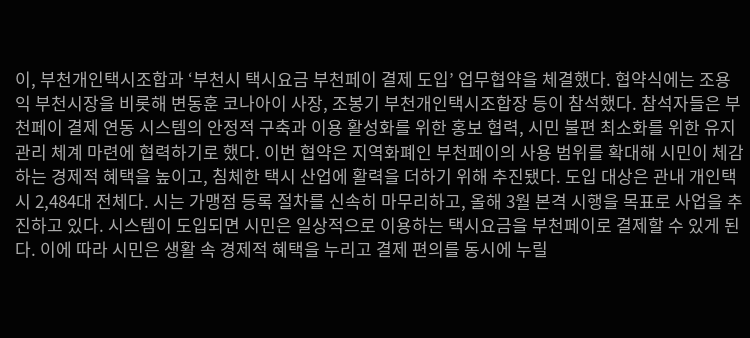이, 부천개인택시조합과 ‘부천시 택시요금 부천페이 결제 도입’ 업무협약을 체결했다. 협약식에는 조용익 부천시장을 비롯해 변동훈 코나아이 사장, 조봉기 부천개인택시조합장 등이 참석했다. 참석자들은 부천페이 결제 연동 시스템의 안정적 구축과 이용 활성화를 위한 홍보 협력, 시민 불편 최소화를 위한 유지관리 체계 마련에 협력하기로 했다. 이번 협약은 지역화폐인 부천페이의 사용 범위를 확대해 시민이 체감하는 경제적 혜택을 높이고, 침체한 택시 산업에 활력을 더하기 위해 추진됐다. 도입 대상은 관내 개인택시 2,484대 전체다. 시는 가맹점 등록 절차를 신속히 마무리하고, 올해 3월 본격 시행을 목표로 사업을 추진하고 있다. 시스템이 도입되면 시민은 일상적으로 이용하는 택시요금을 부천페이로 결제할 수 있게 된다. 이에 따라 시민은 생활 속 경제적 혜택을 누리고 결제 편의를 동시에 누릴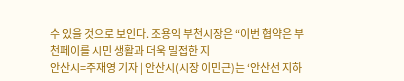수 있을 것으로 보인다. 조용익 부천시장은 “이번 협약은 부천페이를 시민 생활과 더욱 밀접한 지
안산시=주재영 기자 | 안산시(시장 이민근)는 ‘안산선 지하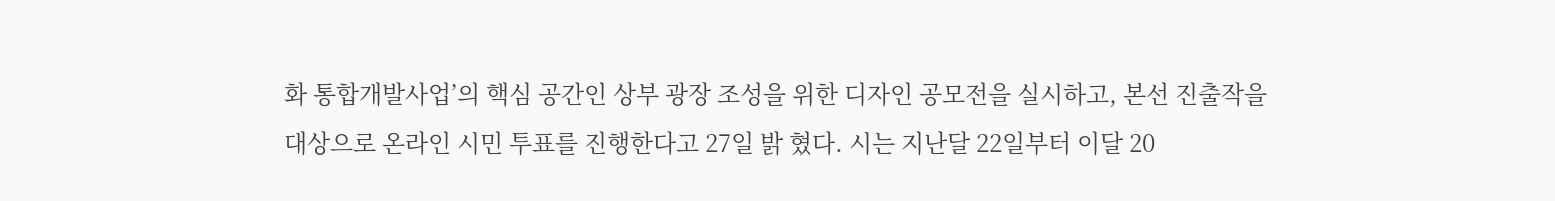화 통합개발사업’의 핵심 공간인 상부 광장 조성을 위한 디자인 공모전을 실시하고, 본선 진출작을 대상으로 온라인 시민 투표를 진행한다고 27일 밝 혔다. 시는 지난달 22일부터 이달 20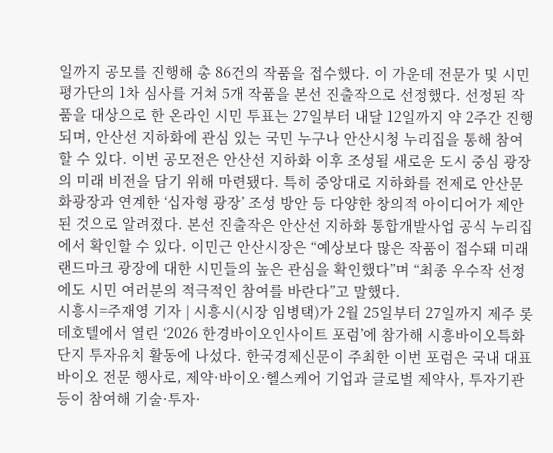일까지 공모를 진행해 총 86건의 작품을 접수했다. 이 가운데 전문가 및 시민평가단의 1차 심사를 거쳐 5개 작품을 본선 진출작으로 선정했다. 선정된 작품을 대상으로 한 온라인 시민 투표는 27일부터 내달 12일까지 약 2주간 진행되며, 안산선 지하화에 관심 있는 국민 누구나 안산시청 누리집을 통해 참여할 수 있다. 이번 공모전은 안산선 지하화 이후 조성될 새로운 도시 중심 광장의 미래 비전을 담기 위해 마련됐다. 특히 중앙대로 지하화를 전제로 안산문화광장과 연계한 ‘십자형 광장’ 조성 방안 등 다양한 창의적 아이디어가 제안된 것으로 알려졌다. 본선 진출작은 안산선 지하화 통합개발사업 공식 누리집에서 확인할 수 있다. 이민근 안산시장은 “예상보다 많은 작품이 접수돼 미래 랜드마크 광장에 대한 시민들의 높은 관심을 확인했다”며 “최종 우수작 선정에도 시민 여러분의 적극적인 참여를 바란다”고 말했다.
시흥시=주재영 기자 | 시흥시(시장 임병택)가 2월 25일부터 27일까지 제주 롯데호텔에서 열린 ‘2026 한경바이오인사이트 포럼’에 참가해 시흥바이오특화단지 투자유치 활동에 나섰다. 한국경제신문이 주최한 이번 포럼은 국내 대표 바이오 전문 행사로, 제약·바이오·헬스케어 기업과 글로벌 제약사, 투자기관 등이 참여해 기술·투자·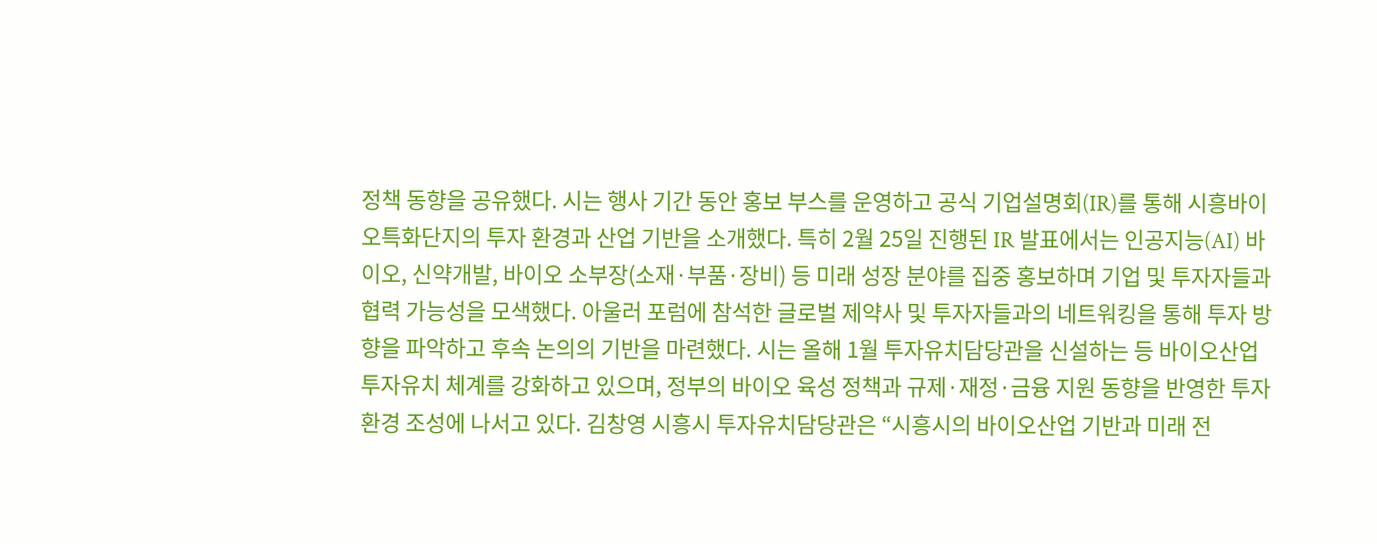정책 동향을 공유했다. 시는 행사 기간 동안 홍보 부스를 운영하고 공식 기업설명회(IR)를 통해 시흥바이오특화단지의 투자 환경과 산업 기반을 소개했다. 특히 2월 25일 진행된 IR 발표에서는 인공지능(AI) 바이오, 신약개발, 바이오 소부장(소재·부품·장비) 등 미래 성장 분야를 집중 홍보하며 기업 및 투자자들과 협력 가능성을 모색했다. 아울러 포럼에 참석한 글로벌 제약사 및 투자자들과의 네트워킹을 통해 투자 방향을 파악하고 후속 논의의 기반을 마련했다. 시는 올해 1월 투자유치담당관을 신설하는 등 바이오산업 투자유치 체계를 강화하고 있으며, 정부의 바이오 육성 정책과 규제·재정·금융 지원 동향을 반영한 투자 환경 조성에 나서고 있다. 김창영 시흥시 투자유치담당관은 “시흥시의 바이오산업 기반과 미래 전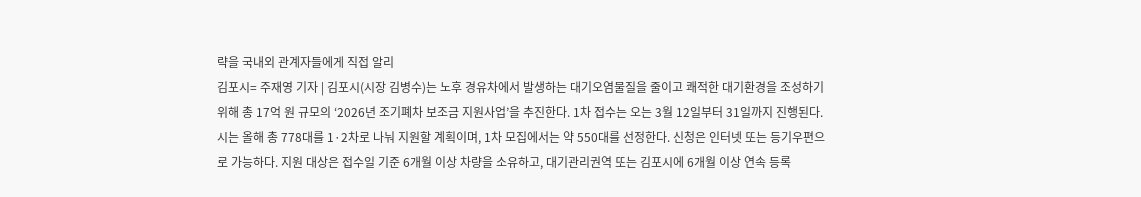략을 국내외 관계자들에게 직접 알리
김포시= 주재영 기자 | 김포시(시장 김병수)는 노후 경유차에서 발생하는 대기오염물질을 줄이고 쾌적한 대기환경을 조성하기 위해 총 17억 원 규모의 ‘2026년 조기폐차 보조금 지원사업’을 추진한다. 1차 접수는 오는 3월 12일부터 31일까지 진행된다. 시는 올해 총 778대를 1·2차로 나눠 지원할 계획이며, 1차 모집에서는 약 550대를 선정한다. 신청은 인터넷 또는 등기우편으로 가능하다. 지원 대상은 접수일 기준 6개월 이상 차량을 소유하고, 대기관리권역 또는 김포시에 6개월 이상 연속 등록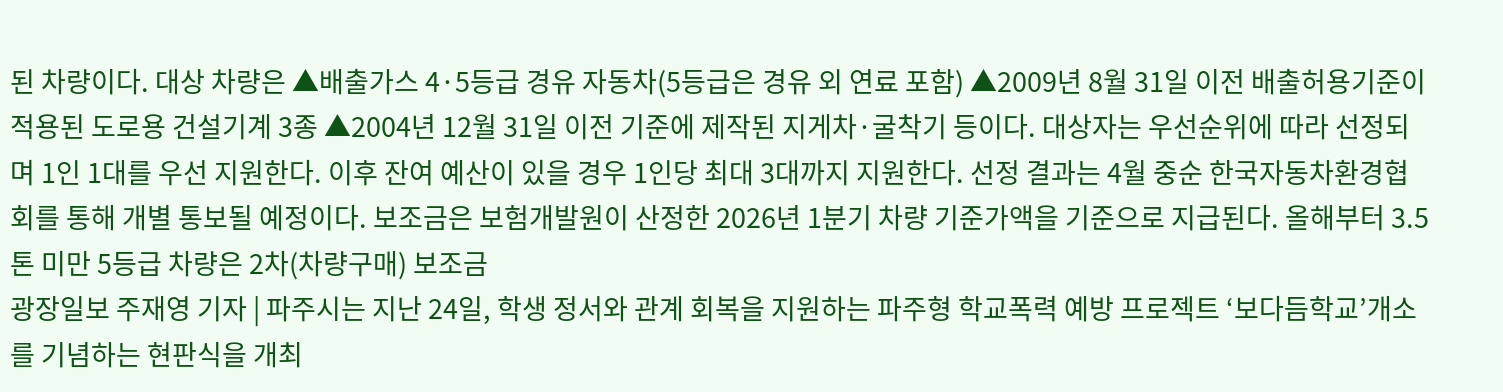된 차량이다. 대상 차량은 ▲배출가스 4·5등급 경유 자동차(5등급은 경유 외 연료 포함) ▲2009년 8월 31일 이전 배출허용기준이 적용된 도로용 건설기계 3종 ▲2004년 12월 31일 이전 기준에 제작된 지게차·굴착기 등이다. 대상자는 우선순위에 따라 선정되며 1인 1대를 우선 지원한다. 이후 잔여 예산이 있을 경우 1인당 최대 3대까지 지원한다. 선정 결과는 4월 중순 한국자동차환경협회를 통해 개별 통보될 예정이다. 보조금은 보험개발원이 산정한 2026년 1분기 차량 기준가액을 기준으로 지급된다. 올해부터 3.5톤 미만 5등급 차량은 2차(차량구매) 보조금
광장일보 주재영 기자 | 파주시는 지난 24일, 학생 정서와 관계 회복을 지원하는 파주형 학교폭력 예방 프로젝트 ‘보다듬학교’개소를 기념하는 현판식을 개최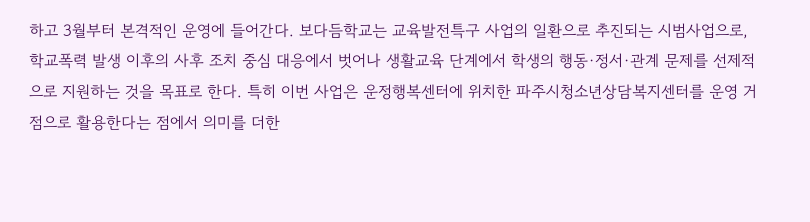하고 3월부터 본격적인 운영에 들어간다. 보다듬학교는 교육발전특구 사업의 일환으로 추진되는 시범사업으로, 학교폭력 발생 이후의 사후 조치 중심 대응에서 벗어나 생활교육 단계에서 학생의 행동·정서·관계 문제를 선제적으로 지원하는 것을 목표로 한다. 특히 이번 사업은 운정행복센터에 위치한 파주시청소년상담복지센터를 운영 거점으로 활용한다는 점에서 의미를 더한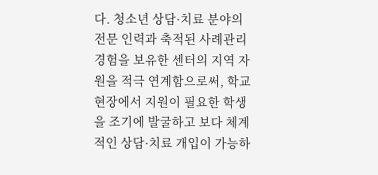다. 청소년 상담·치료 분야의 전문 인력과 축적된 사례관리 경험을 보유한 센터의 지역 자원을 적극 연계함으로써, 학교 현장에서 지원이 필요한 학생을 조기에 발굴하고 보다 체계적인 상담·치료 개입이 가능하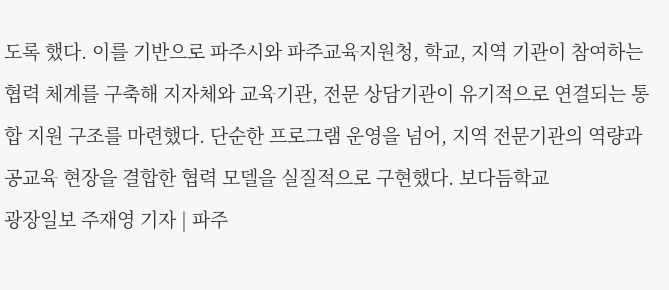도록 했다. 이를 기반으로 파주시와 파주교육지원청, 학교, 지역 기관이 참여하는 협력 체계를 구축해 지자체와 교육기관, 전문 상담기관이 유기적으로 연결되는 통합 지원 구조를 마련했다. 단순한 프로그램 운영을 넘어, 지역 전문기관의 역량과 공교육 현장을 결합한 협력 모델을 실질적으로 구현했다. 보다듬학교
광장일보 주재영 기자 | 파주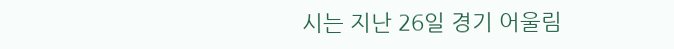시는 지난 26일 경기 어울림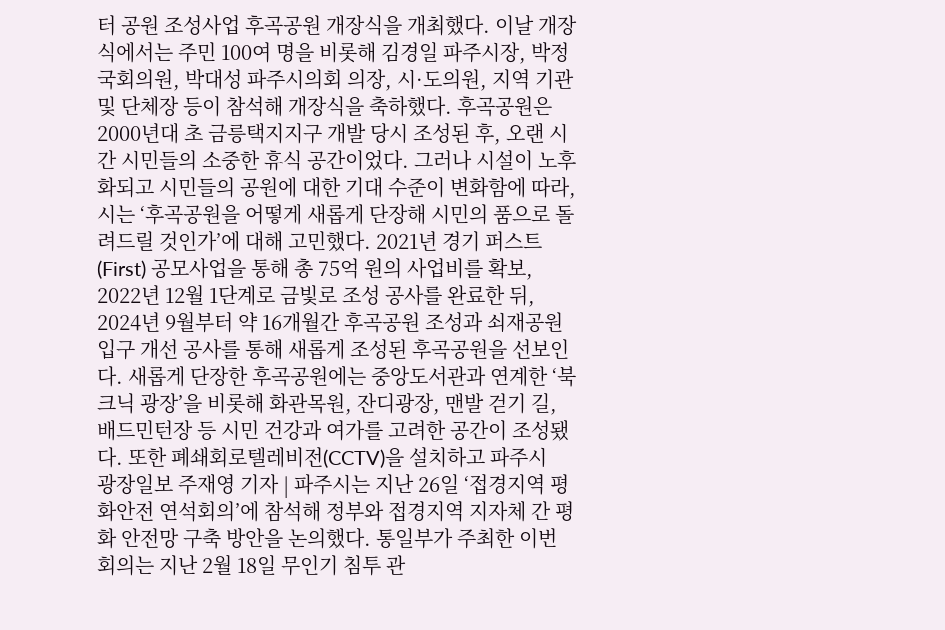터 공원 조성사업 후곡공원 개장식을 개최했다. 이날 개장식에서는 주민 100여 명을 비롯해 김경일 파주시장, 박정 국회의원, 박대성 파주시의회 의장, 시·도의원, 지역 기관 및 단체장 등이 참석해 개장식을 축하했다. 후곡공원은 2000년대 초 금릉택지지구 개발 당시 조성된 후, 오랜 시간 시민들의 소중한 휴식 공간이었다. 그러나 시설이 노후화되고 시민들의 공원에 대한 기대 수준이 변화함에 따라, 시는 ‘후곡공원을 어떻게 새롭게 단장해 시민의 품으로 돌려드릴 것인가’에 대해 고민했다. 2021년 경기 퍼스트(First) 공모사업을 통해 총 75억 원의 사업비를 확보, 2022년 12월 1단계로 금빛로 조성 공사를 완료한 뒤, 2024년 9월부터 약 16개월간 후곡공원 조성과 쇠재공원 입구 개선 공사를 통해 새롭게 조성된 후곡공원을 선보인다. 새롭게 단장한 후곡공원에는 중앙도서관과 연계한 ‘북크닉 광장’을 비롯해 화관목원, 잔디광장, 맨발 걷기 길, 배드민턴장 등 시민 건강과 여가를 고려한 공간이 조성됐다. 또한 폐쇄회로텔레비전(CCTV)을 설치하고 파주시
광장일보 주재영 기자 | 파주시는 지난 26일 ‘접경지역 평화안전 연석회의’에 참석해 정부와 접경지역 지자체 간 평화 안전망 구축 방안을 논의했다. 통일부가 주최한 이번 회의는 지난 2월 18일 무인기 침투 관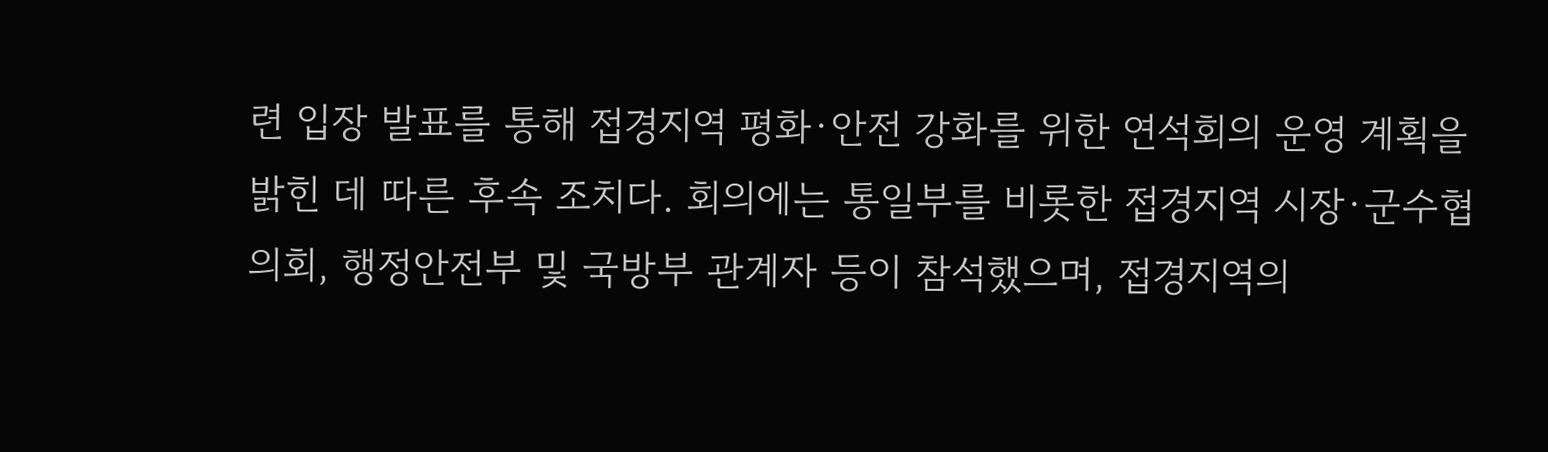련 입장 발표를 통해 접경지역 평화·안전 강화를 위한 연석회의 운영 계획을 밝힌 데 따른 후속 조치다. 회의에는 통일부를 비롯한 접경지역 시장·군수협의회, 행정안전부 및 국방부 관계자 등이 참석했으며, 접경지역의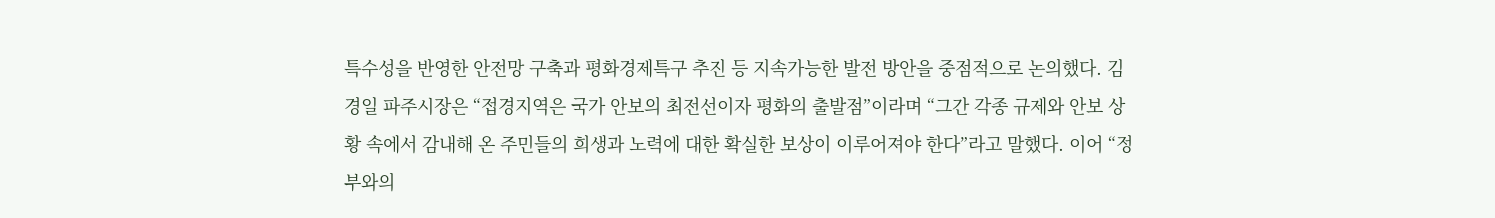특수성을 반영한 안전망 구축과 평화경제특구 추진 등 지속가능한 발전 방안을 중점적으로 논의했다. 김경일 파주시장은 “접경지역은 국가 안보의 최전선이자 평화의 출발점”이라며 “그간 각종 규제와 안보 상황 속에서 감내해 온 주민들의 희생과 노력에 대한 확실한 보상이 이루어져야 한다”라고 말했다. 이어 “정부와의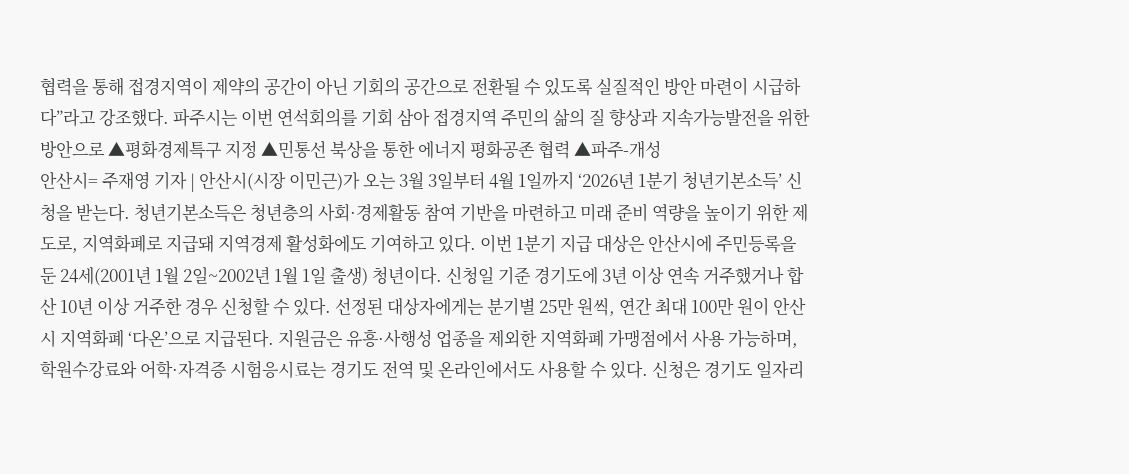협력을 통해 접경지역이 제약의 공간이 아닌 기회의 공간으로 전환될 수 있도록 실질적인 방안 마련이 시급하다”라고 강조했다. 파주시는 이번 연석회의를 기회 삼아 접경지역 주민의 삶의 질 향상과 지속가능발전을 위한 방안으로 ▲평화경제특구 지정 ▲민통선 북상을 통한 에너지 평화공존 협력 ▲파주-개성
안산시= 주재영 기자 | 안산시(시장 이민근)가 오는 3월 3일부터 4월 1일까지 ‘2026년 1분기 청년기본소득’ 신청을 받는다. 청년기본소득은 청년층의 사회·경제활동 참여 기반을 마련하고 미래 준비 역량을 높이기 위한 제도로, 지역화폐로 지급돼 지역경제 활성화에도 기여하고 있다. 이번 1분기 지급 대상은 안산시에 주민등록을 둔 24세(2001년 1월 2일~2002년 1월 1일 출생) 청년이다. 신청일 기준 경기도에 3년 이상 연속 거주했거나 합산 10년 이상 거주한 경우 신청할 수 있다. 선정된 대상자에게는 분기별 25만 원씩, 연간 최대 100만 원이 안산시 지역화폐 ‘다온’으로 지급된다. 지원금은 유흥·사행성 업종을 제외한 지역화폐 가맹점에서 사용 가능하며, 학원수강료와 어학·자격증 시험응시료는 경기도 전역 및 온라인에서도 사용할 수 있다. 신청은 경기도 일자리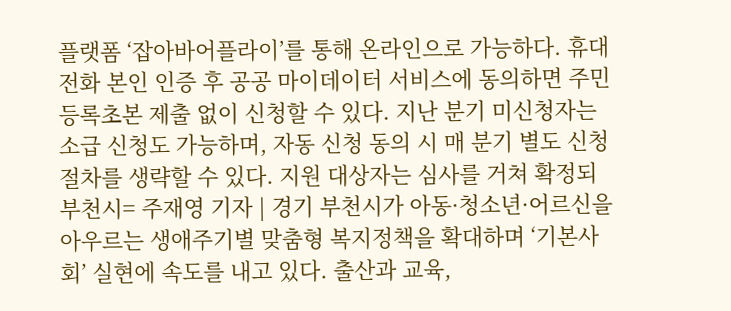플랫폼 ‘잡아바어플라이’를 통해 온라인으로 가능하다. 휴대전화 본인 인증 후 공공 마이데이터 서비스에 동의하면 주민등록초본 제출 없이 신청할 수 있다. 지난 분기 미신청자는 소급 신청도 가능하며, 자동 신청 동의 시 매 분기 별도 신청 절차를 생략할 수 있다. 지원 대상자는 심사를 거쳐 확정되
부천시= 주재영 기자 | 경기 부천시가 아동·청소년·어르신을 아우르는 생애주기별 맞춤형 복지정책을 확대하며 ‘기본사회’ 실현에 속도를 내고 있다. 출산과 교육,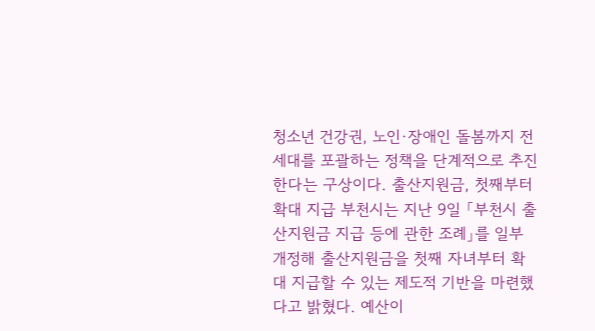청소년 건강권, 노인·장애인 돌봄까지 전 세대를 포괄하는 정책을 단계적으로 추진한다는 구상이다. 출산지원금, 첫째부터 확대 지급 부천시는 지난 9일 「부천시 출산지원금 지급 등에 관한 조례」를 일부 개정해 출산지원금을 첫째 자녀부터 확대 지급할 수 있는 제도적 기반을 마련했다고 밝혔다. 예산이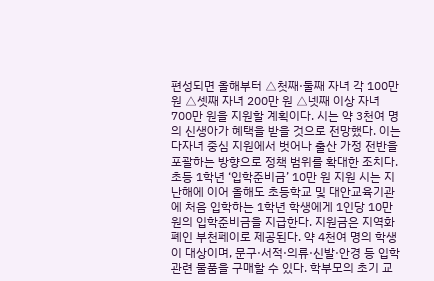편성되면 올해부터 △첫째·둘째 자녀 각 100만 원 △셋째 자녀 200만 원 △넷째 이상 자녀 700만 원을 지원할 계획이다. 시는 약 3천여 명의 신생아가 혜택을 받을 것으로 전망했다. 이는 다자녀 중심 지원에서 벗어나 출산 가정 전반을 포괄하는 방향으로 정책 범위를 확대한 조치다. 초등 1학년 ‘입학준비금’ 10만 원 지원 시는 지난해에 이어 올해도 초등학교 및 대안교육기관에 처음 입학하는 1학년 학생에게 1인당 10만 원의 입학준비금을 지급한다. 지원금은 지역화폐인 부천페이로 제공된다. 약 4천여 명의 학생이 대상이며, 문구·서적·의류·신발·안경 등 입학 관련 물품을 구매할 수 있다. 학부모의 초기 교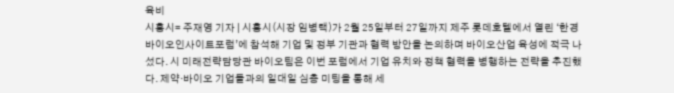육비
시흥시= 주재영 기자 | 시흥시(시장 임병택)가 2월 25일부터 27일까지 제주 롯데호텔에서 열린 ‘한경바이오인사이트포럼’에 참석해 기업 및 정부 기관과 협력 방안을 논의하며 바이오산업 육성에 적극 나섰다. 시 미래전략담당관 바이오팀은 이번 포럼에서 기업 유치와 정책 협력을 병행하는 전략을 추진했다. 제약·바이오 기업들과의 일대일 심층 미팅을 통해 세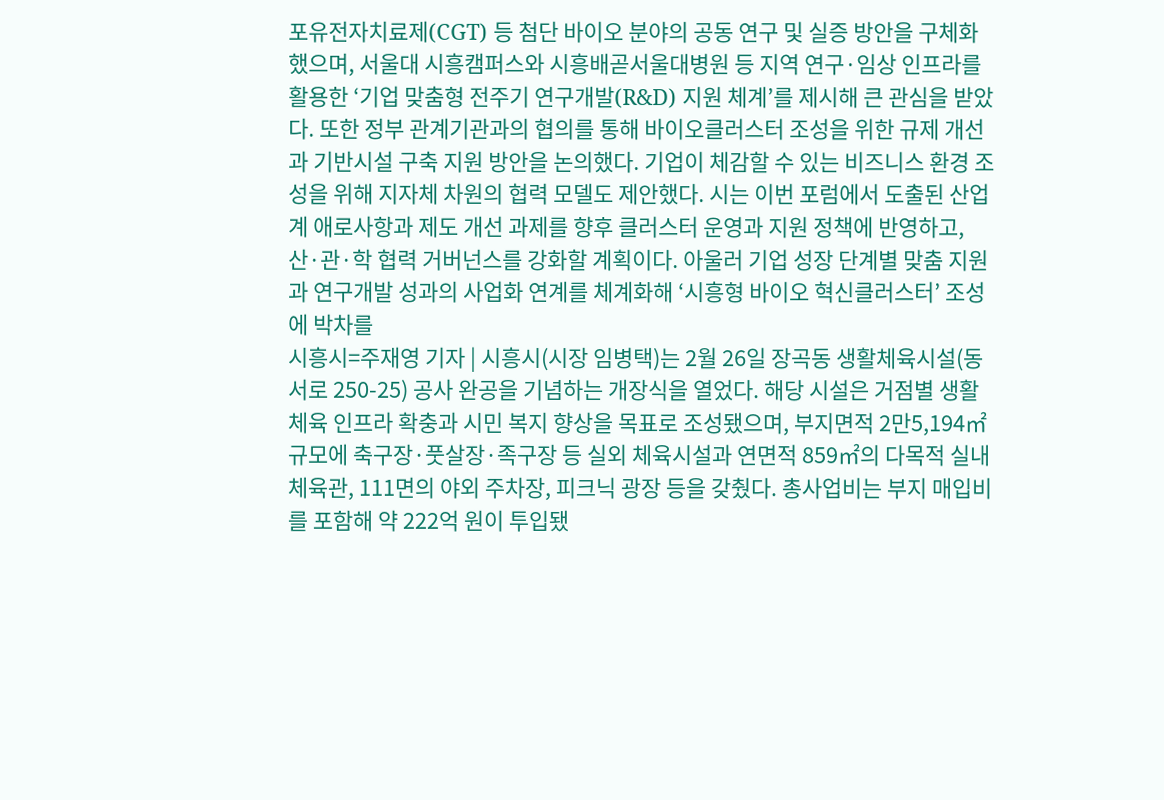포유전자치료제(CGT) 등 첨단 바이오 분야의 공동 연구 및 실증 방안을 구체화했으며, 서울대 시흥캠퍼스와 시흥배곧서울대병원 등 지역 연구·임상 인프라를 활용한 ‘기업 맞춤형 전주기 연구개발(R&D) 지원 체계’를 제시해 큰 관심을 받았다. 또한 정부 관계기관과의 협의를 통해 바이오클러스터 조성을 위한 규제 개선과 기반시설 구축 지원 방안을 논의했다. 기업이 체감할 수 있는 비즈니스 환경 조성을 위해 지자체 차원의 협력 모델도 제안했다. 시는 이번 포럼에서 도출된 산업계 애로사항과 제도 개선 과제를 향후 클러스터 운영과 지원 정책에 반영하고, 산·관·학 협력 거버넌스를 강화할 계획이다. 아울러 기업 성장 단계별 맞춤 지원과 연구개발 성과의 사업화 연계를 체계화해 ‘시흥형 바이오 혁신클러스터’ 조성에 박차를
시흥시=주재영 기자 | 시흥시(시장 임병택)는 2월 26일 장곡동 생활체육시설(동서로 250-25) 공사 완공을 기념하는 개장식을 열었다. 해당 시설은 거점별 생활체육 인프라 확충과 시민 복지 향상을 목표로 조성됐으며, 부지면적 2만5,194㎡ 규모에 축구장·풋살장·족구장 등 실외 체육시설과 연면적 859㎡의 다목적 실내체육관, 111면의 야외 주차장, 피크닉 광장 등을 갖췄다. 총사업비는 부지 매입비를 포함해 약 222억 원이 투입됐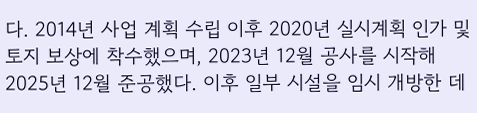다. 2014년 사업 계획 수립 이후 2020년 실시계획 인가 및 토지 보상에 착수했으며, 2023년 12월 공사를 시작해 2025년 12월 준공했다. 이후 일부 시설을 임시 개방한 데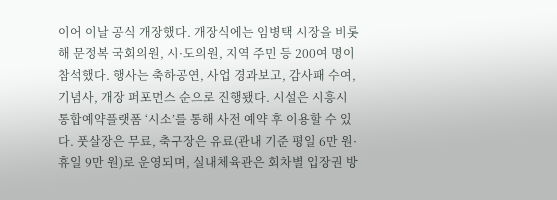이어 이날 공식 개장했다. 개장식에는 임병택 시장을 비롯해 문정복 국회의원, 시·도의원, 지역 주민 등 200여 명이 참석했다. 행사는 축하공연, 사업 경과보고, 감사패 수여, 기념사, 개장 퍼포먼스 순으로 진행됐다. 시설은 시흥시 통합예약플랫폼 ‘시소’를 통해 사전 예약 후 이용할 수 있다. 풋살장은 무료, 축구장은 유료(관내 기준 평일 6만 원·휴일 9만 원)로 운영되며, 실내체육관은 회차별 입장권 방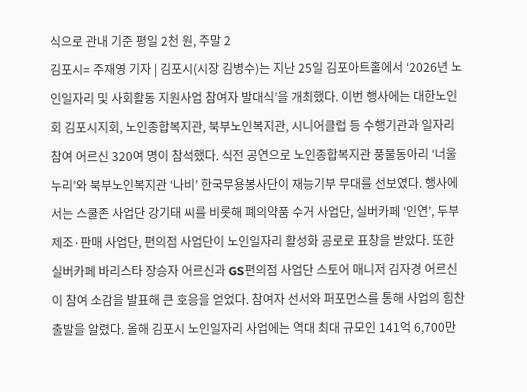식으로 관내 기준 평일 2천 원, 주말 2
김포시= 주재영 기자 | 김포시(시장 김병수)는 지난 25일 김포아트홀에서 ‘2026년 노인일자리 및 사회활동 지원사업 참여자 발대식’을 개최했다. 이번 행사에는 대한노인회 김포시지회, 노인종합복지관, 북부노인복지관, 시니어클럽 등 수행기관과 일자리 참여 어르신 320여 명이 참석했다. 식전 공연으로 노인종합복지관 풍물동아리 ‘너울누리’와 북부노인복지관 ‘나비’ 한국무용봉사단이 재능기부 무대를 선보였다. 행사에서는 스쿨존 사업단 강기태 씨를 비롯해 폐의약품 수거 사업단, 실버카페 ‘인연’, 두부 제조·판매 사업단, 편의점 사업단이 노인일자리 활성화 공로로 표창을 받았다. 또한 실버카페 바리스타 장승자 어르신과 GS편의점 사업단 스토어 매니저 김자경 어르신이 참여 소감을 발표해 큰 호응을 얻었다. 참여자 선서와 퍼포먼스를 통해 사업의 힘찬 출발을 알렸다. 올해 김포시 노인일자리 사업에는 역대 최대 규모인 141억 6,700만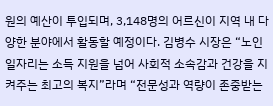원의 예산이 투입되며, 3,148명의 어르신이 지역 내 다양한 분야에서 활동할 예정이다. 김병수 시장은 “노인일자리는 소득 지원을 넘어 사회적 소속감과 건강을 지켜주는 최고의 복지”라며 “전문성과 역량이 존중받는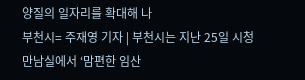양질의 일자리를 확대해 나
부천시= 주재영 기자 | 부천시는 지난 25일 시청 만남실에서 ‘맘편한 임산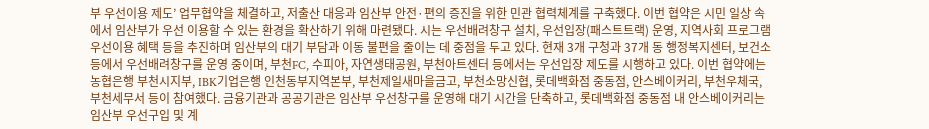부 우선이용 제도’ 업무협약을 체결하고, 저출산 대응과 임산부 안전·편의 증진을 위한 민관 협력체계를 구축했다. 이번 협약은 시민 일상 속에서 임산부가 우선 이용할 수 있는 환경을 확산하기 위해 마련됐다. 시는 우선배려창구 설치, 우선입장(패스트트랙) 운영, 지역사회 프로그램 우선이용 혜택 등을 추진하며 임산부의 대기 부담과 이동 불편을 줄이는 데 중점을 두고 있다. 현재 3개 구청과 37개 동 행정복지센터, 보건소 등에서 우선배려창구를 운영 중이며, 부천FC, 수피아, 자연생태공원, 부천아트센터 등에서는 우선입장 제도를 시행하고 있다. 이번 협약에는 농협은행 부천시지부, IBK기업은행 인천동부지역본부, 부천제일새마을금고, 부천소망신협, 롯데백화점 중동점, 안스베이커리, 부천우체국, 부천세무서 등이 참여했다. 금융기관과 공공기관은 임산부 우선창구를 운영해 대기 시간을 단축하고, 롯데백화점 중동점 내 안스베이커리는 임산부 우선구입 및 계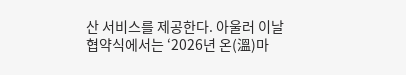산 서비스를 제공한다. 아울러 이날 협약식에서는 ‘2026년 온(溫)마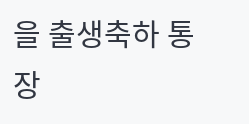을 출생축하 통장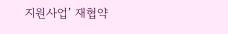지원사업’ 재협약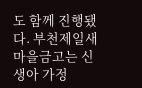도 함께 진행됐다. 부천제일새마을금고는 신생아 가정